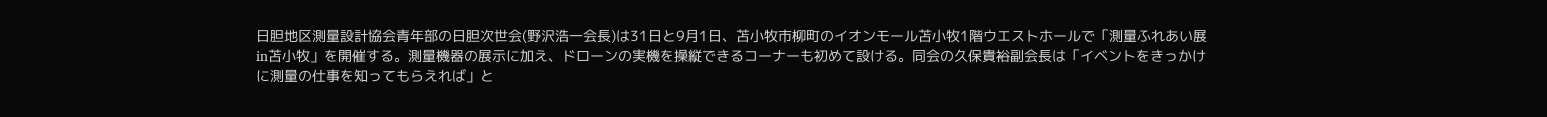日胆地区測量設計協会青年部の日胆次世会(野沢浩一会長)は31日と9月1日、苫小牧市柳町のイオンモール苫小牧1階ウエストホールで「測量ふれあい展in苫小牧」を開催する。測量機器の展示に加え、ドローンの実機を操縦できるコーナーも初めて設ける。同会の久保貴裕副会長は「イベントをきっかけに測量の仕事を知ってもらえれば」と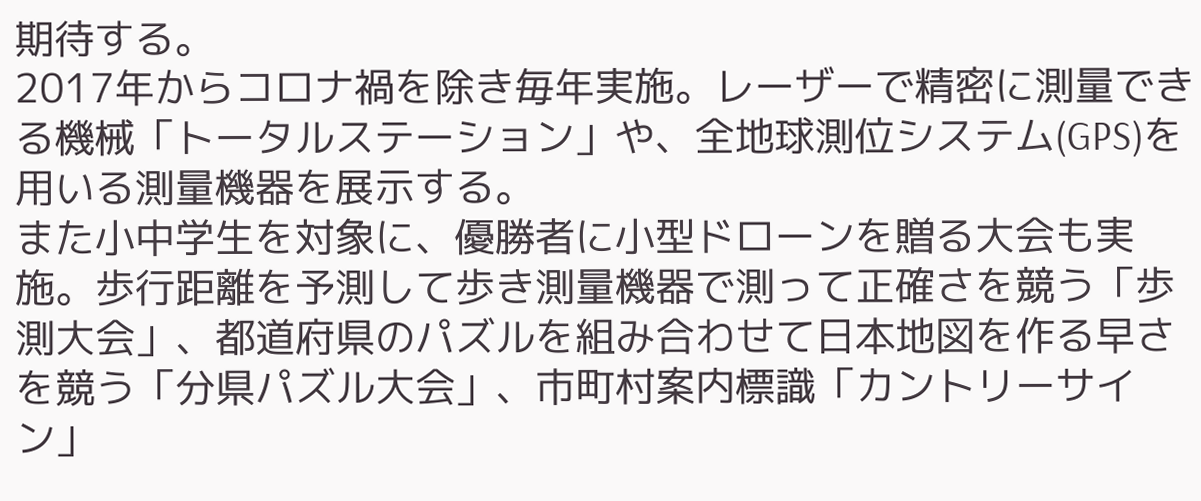期待する。
2017年からコロナ禍を除き毎年実施。レーザーで精密に測量できる機械「トータルステーション」や、全地球測位システム(GPS)を用いる測量機器を展示する。
また小中学生を対象に、優勝者に小型ドローンを贈る大会も実施。歩行距離を予測して歩き測量機器で測って正確さを競う「歩測大会」、都道府県のパズルを組み合わせて日本地図を作る早さを競う「分県パズル大会」、市町村案内標識「カントリーサイン」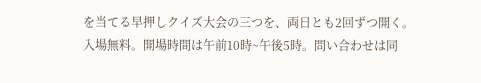を当てる早押しクイズ大会の三つを、両日とも2回ずつ開く。
入場無料。開場時間は午前10時~午後5時。問い合わせは同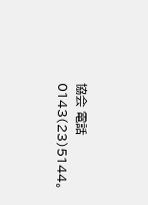協会 電話0143(23)5144。